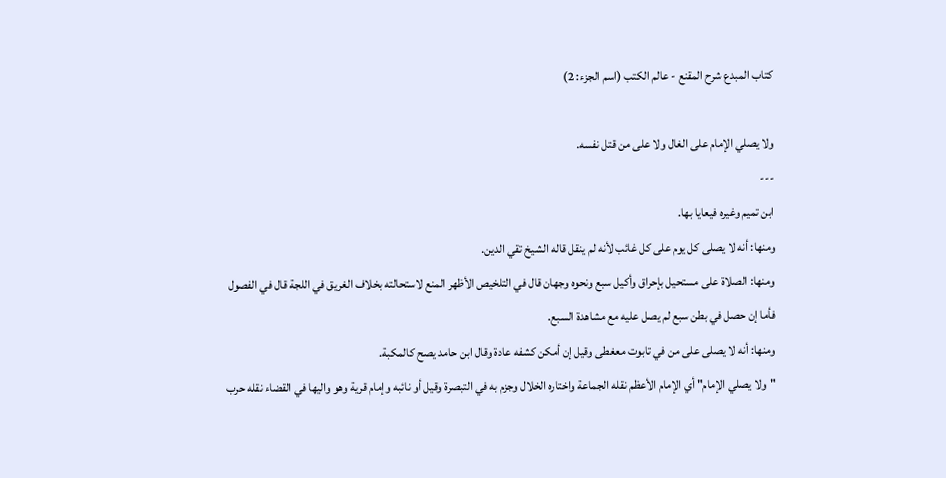كتاب المبدع شرح المقنع - عالم الكتب (اسم الجزء: 2)

ولا يصلي الإمام على الغال ولا على من قتل نفسه.
---
ابن تميم وغيره فيعايا بها.
ومنها: أنه لا يصلى كل يوم على كل غائب لأنه لم ينقل قاله الشيخ تقي الدين.
ومنها: الصلاة على مستحيل بإحراق وأكيل سبع ونحوه وجهان قال في التلخيص الأظهر المنع لاستحالته بخلاف الغريق في اللجة قال في الفصول فأما إن حصل في بطن سبع لم يصل عليه مع مشاهدة السبع.
ومنها: أنه لا يصلى على من في تابوت معغطى وقيل إن أمكن كشفه عادة وقال ابن حامد يصح كالمكبة.
"ولا يصلي الإمام" أي الإمام الأعظم نقله الجماعة واختاره الخلال وجزم به في التبصرة وقيل أو نائبه وإمام قرية وهو واليها في القضاء نقله حرب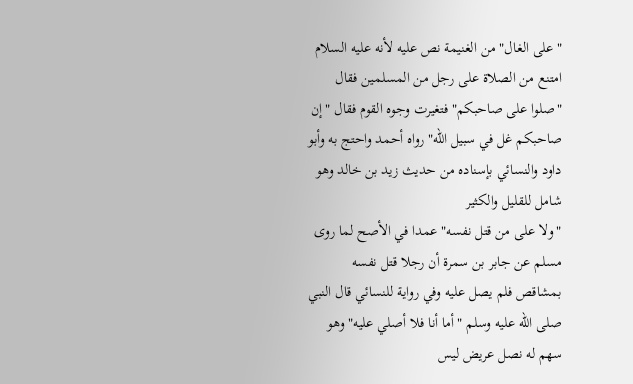"على الغال" من الغنيمة نص عليه لأنه عليه السلام امتنع من الصلاة على رجل من المسلمين فقال "صلوا على صاحبكم" فتغيرت وجوه القوم فقال "إن صاحبكم غل في سبيل الله" رواه أحمد واحتج به وأبو داود والنسائي بإسناده من حديث زيد بن خالد وهو شامل للقليل والكثير
"ولا على من قتل نفسه" عمدا في الأصح لما روى مسلم عن جابر بن سمرة أن رجلا قتل نفسه بمشاقص فلم يصل عليه وفي رواية للنسائي قال النبي صلى الله عليه وسلم "أما أنا فلا أصلي عليه" وهو سهم له نصل عريض ليس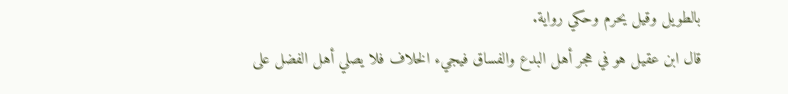بالطويل وقيل يحرم وحكي رواية.
قال ابن عقيل هو في هجر أهل البدع والفساق فيجيء الخلاف فلا يصلي أهل الفضل على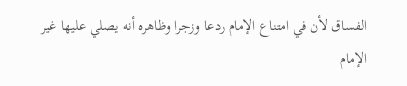الفساق لأن في امتناع الإمام ردعا وزجرا وظاهره أنه يصلي عليها غير الإمام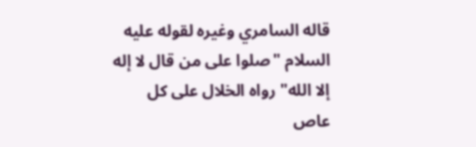قاله السامري وغيره لقوله عليه السلام "صلوا على من قال لا إله إلا الله" رواه الخلال على كل عاص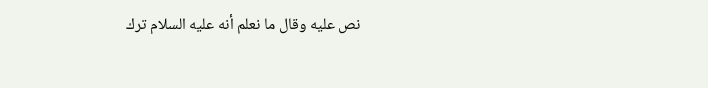نص عليه وقال ما نعلم أنه عليه السلام ترك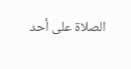الصلاة على أحد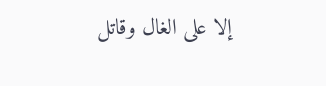إلا على الغال وقاتل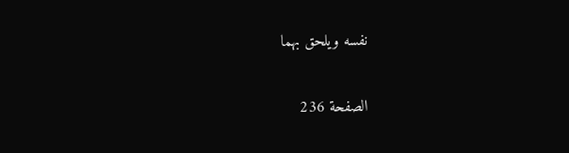نفسه ويلحق بهما

الصفحة 236